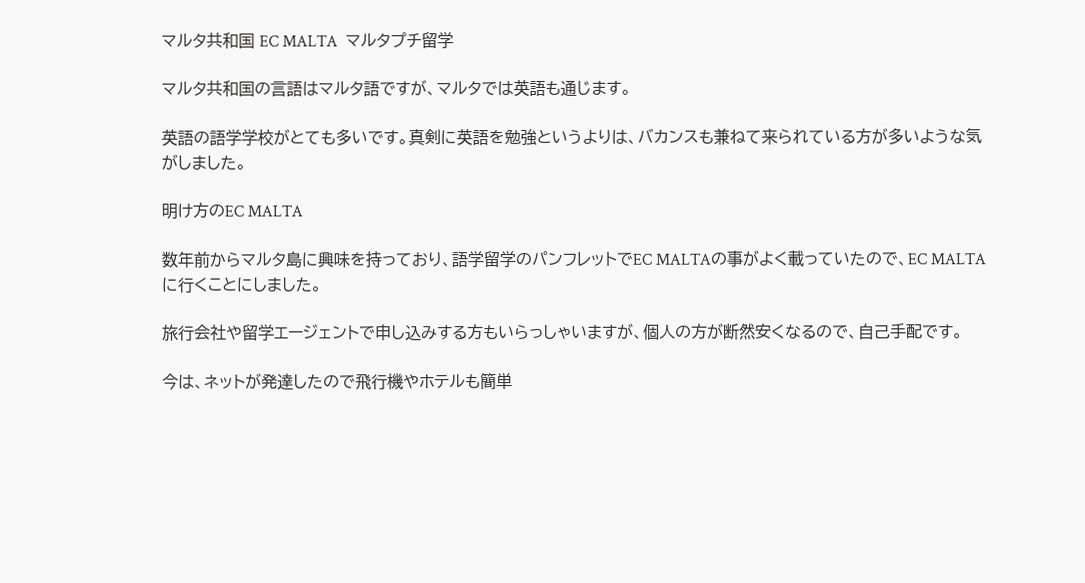マルタ共和国 EC MALTA  マルタプチ留学

マルタ共和国の言語はマルタ語ですが、マルタでは英語も通じます。

英語の語学学校がとても多いです。真剣に英語を勉強というよりは、バカンスも兼ねて来られている方が多いような気がしました。

明け方のEC MALTA

数年前からマルタ島に興味を持っており、語学留学のパンフレットでEC MALTAの事がよく載っていたので、EC MALTAに行くことにしました。

旅行会社や留学エージェントで申し込みする方もいらっしゃいますが、個人の方が断然安くなるので、自己手配です。

今は、ネットが発達したので飛行機やホテルも簡単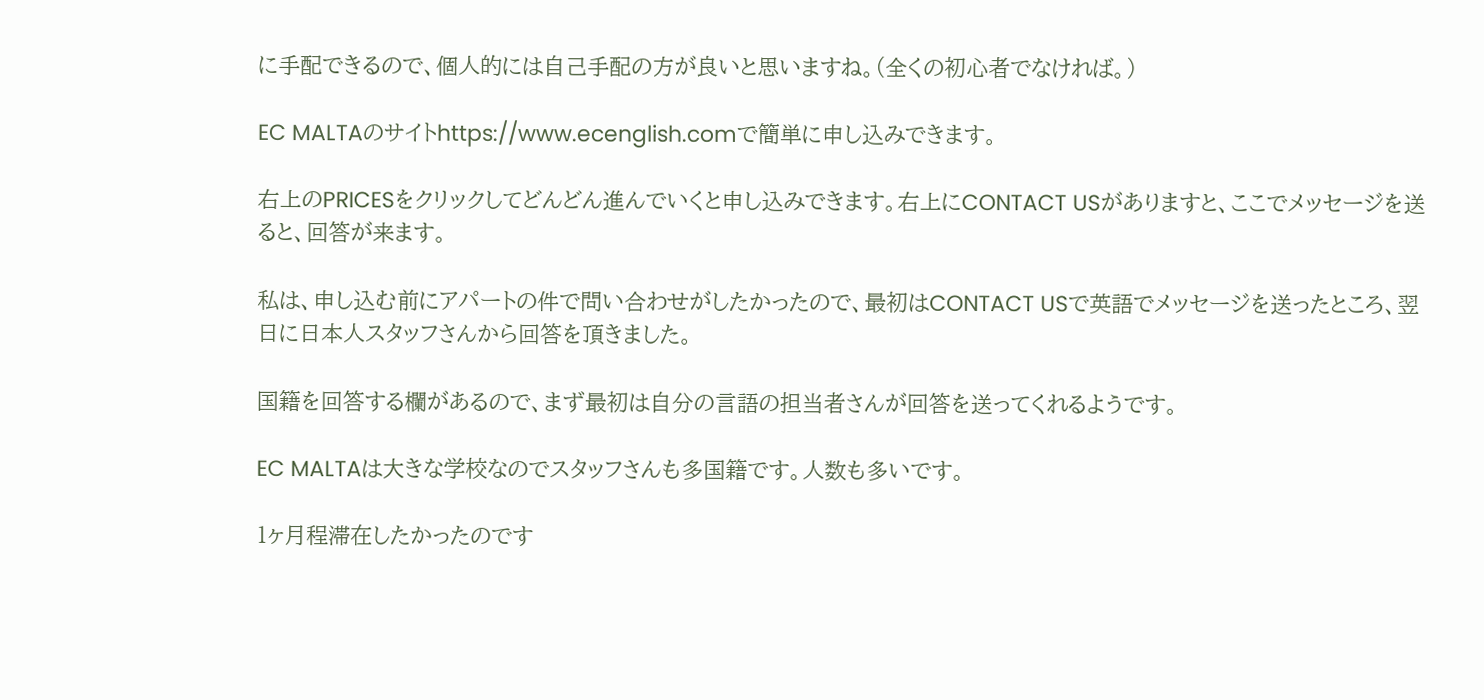に手配できるので、個人的には自己手配の方が良いと思いますね。(全くの初心者でなければ。)

EC MALTAのサイトhttps://www.ecenglish.comで簡単に申し込みできます。

右上のPRICESをクリックしてどんどん進んでいくと申し込みできます。右上にCONTACT USがありますと、ここでメッセージを送ると、回答が来ます。

私は、申し込む前にアパートの件で問い合わせがしたかったので、最初はCONTACT USで英語でメッセージを送ったところ、翌日に日本人スタッフさんから回答を頂きました。

国籍を回答する欄があるので、まず最初は自分の言語の担当者さんが回答を送ってくれるようです。

EC MALTAは大きな学校なのでスタッフさんも多国籍です。人数も多いです。

1ヶ月程滞在したかったのです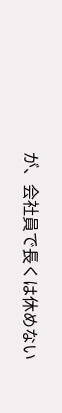が、会社員で長くは休めない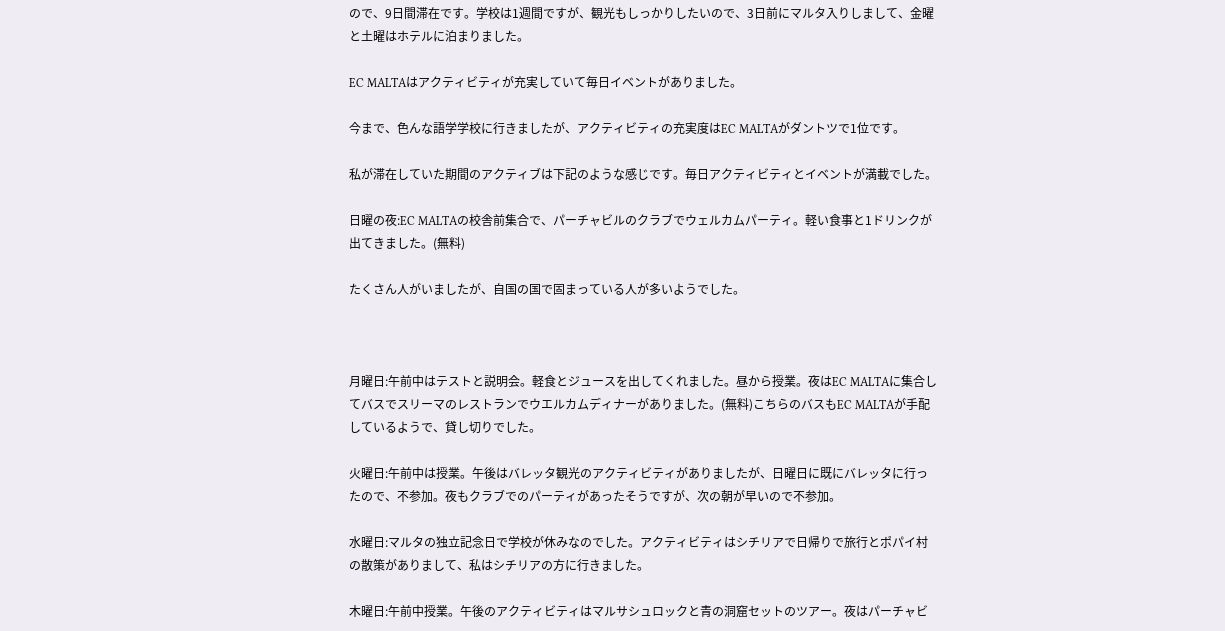ので、9日間滞在です。学校は1週間ですが、観光もしっかりしたいので、3日前にマルタ入りしまして、金曜と土曜はホテルに泊まりました。

EC MALTAはアクティビティが充実していて毎日イベントがありました。

今まで、色んな語学学校に行きましたが、アクティビティの充実度はEC MALTAがダントツで1位です。

私が滞在していた期間のアクティブは下記のような感じです。毎日アクティビティとイベントが満載でした。

日曜の夜:EC MALTAの校舎前集合で、パーチャビルのクラブでウェルカムパーティ。軽い食事と1ドリンクが出てきました。(無料)

たくさん人がいましたが、自国の国で固まっている人が多いようでした。



月曜日:午前中はテストと説明会。軽食とジュースを出してくれました。昼から授業。夜はEC MALTAに集合してバスでスリーマのレストランでウエルカムディナーがありました。(無料)こちらのバスもEC MALTAが手配しているようで、貸し切りでした。

火曜日:午前中は授業。午後はバレッタ観光のアクティビティがありましたが、日曜日に既にバレッタに行ったので、不参加。夜もクラブでのパーティがあったそうですが、次の朝が早いので不参加。

水曜日:マルタの独立記念日で学校が休みなのでした。アクティビティはシチリアで日帰りで旅行とポパイ村の散策がありまして、私はシチリアの方に行きました。

木曜日:午前中授業。午後のアクティビティはマルサシュロックと青の洞窟セットのツアー。夜はパーチャビ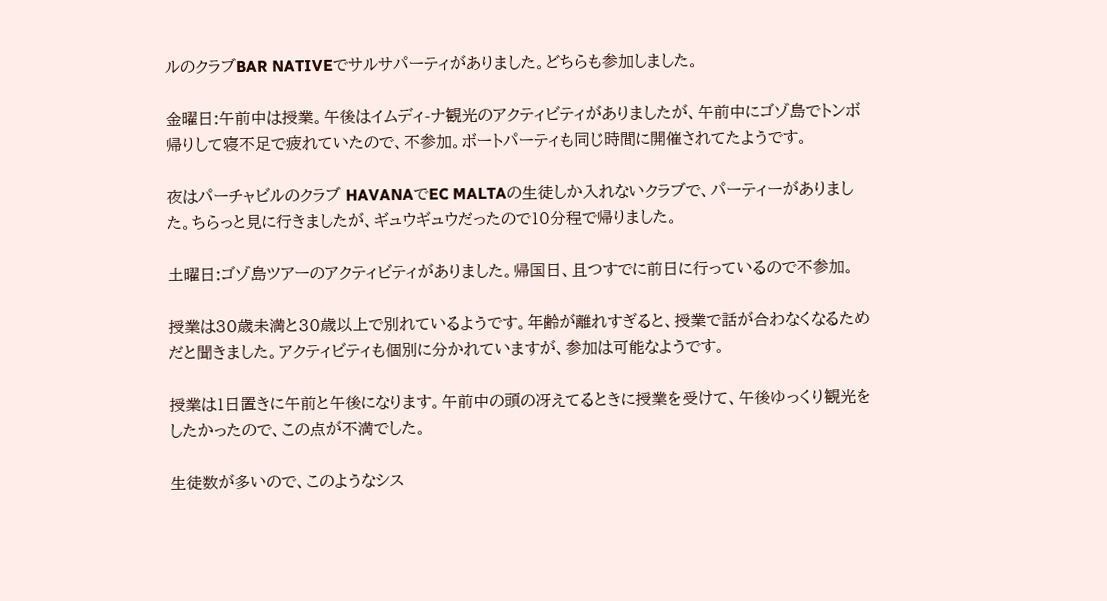ルのクラブBAR NATIVEでサルサパーティがありました。どちらも参加しました。

金曜日:午前中は授業。午後はイムディ-ナ観光のアクティビティがありましたが、午前中にゴゾ島でトンボ帰りして寝不足で疲れていたので、不参加。ボートパーティも同じ時間に開催されてたようです。

夜はパーチャビルのクラブ HAVANAでEC MALTAの生徒しか入れないクラブで、パーティーがありました。ちらっと見に行きましたが、ギュウギュウだったので10分程で帰りました。

土曜日:ゴゾ島ツアーのアクティビティがありました。帰国日、且つすでに前日に行っているので不参加。

授業は30歳未満と30歳以上で別れているようです。年齢が離れすぎると、授業で話が合わなくなるためだと聞きました。アクティビティも個別に分かれていますが、参加は可能なようです。

授業は1日置きに午前と午後になります。午前中の頭の冴えてるときに授業を受けて、午後ゆっくり観光をしたかったので、この点が不満でした。

生徒数が多いので、このようなシス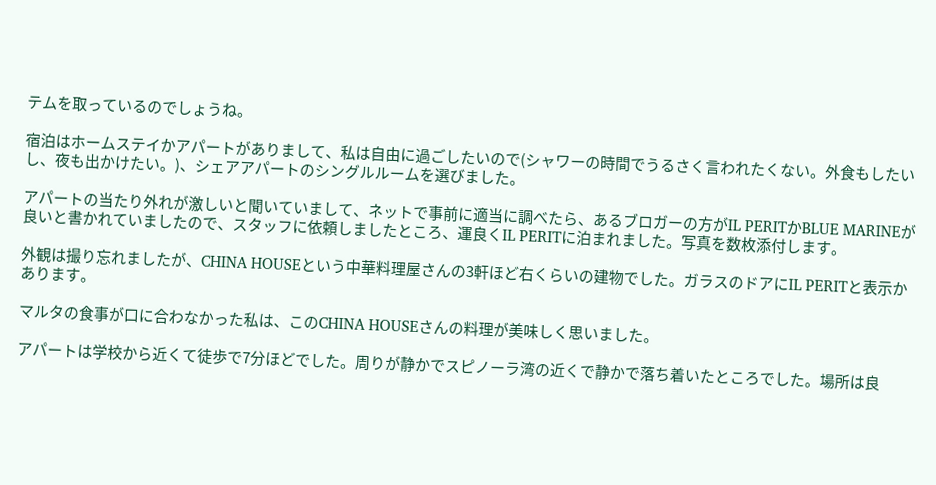テムを取っているのでしょうね。

宿泊はホームステイかアパートがありまして、私は自由に過ごしたいので(シャワーの時間でうるさく言われたくない。外食もしたいし、夜も出かけたい。)、シェアアパートのシングルルームを選びました。

アパートの当たり外れが激しいと聞いていまして、ネットで事前に適当に調べたら、あるブロガーの方がIL PERITかBLUE MARINEが良いと書かれていましたので、スタッフに依頼しましたところ、運良くIL PERITに泊まれました。写真を数枚添付します。

外観は撮り忘れましたが、CHINA HOUSEという中華料理屋さんの3軒ほど右くらいの建物でした。ガラスのドアにIL PERITと表示かあります。

マルタの食事が口に合わなかった私は、このCHINA HOUSEさんの料理が美味しく思いました。

アパートは学校から近くて徒歩で7分ほどでした。周りが静かでスピノーラ湾の近くで静かで落ち着いたところでした。場所は良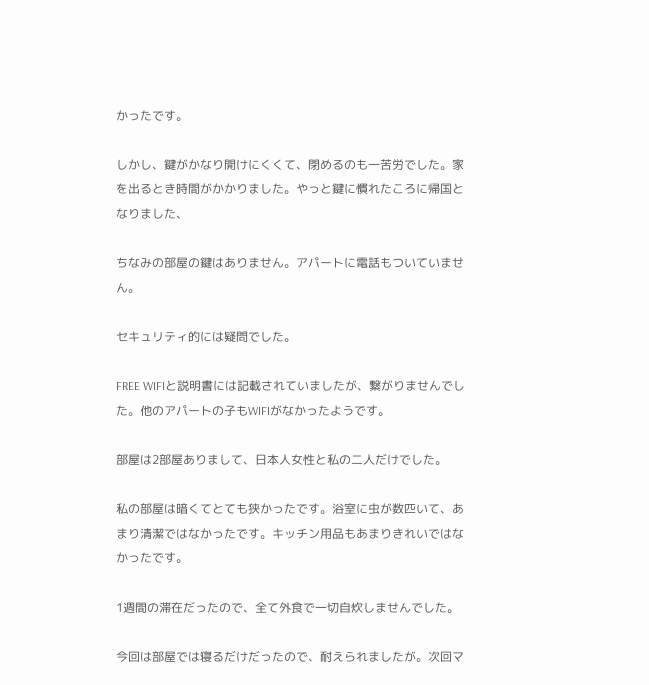かったです。

しかし、鍵がかなり開けにくくて、閉めるのも一苦労でした。家を出るとき時間がかかりました。やっと鍵に慣れたころに帰国となりました、

ちなみの部屋の鍵はありません。アパートに電話もついていません。

セキュリティ的には疑問でした。

FREE WIFIと説明書には記載されていましたが、繋がりませんでした。他のアパートの子もWIFIがなかったようです。

部屋は2部屋ありまして、日本人女性と私の二人だけでした。

私の部屋は暗くてとても狭かったです。浴室に虫が数匹いて、あまり清潔ではなかったです。キッチン用品もあまりきれいではなかったです。

1週間の滞在だったので、全て外食で一切自炊しませんでした。

今回は部屋では寝るだけだったので、耐えられましたが。次回マ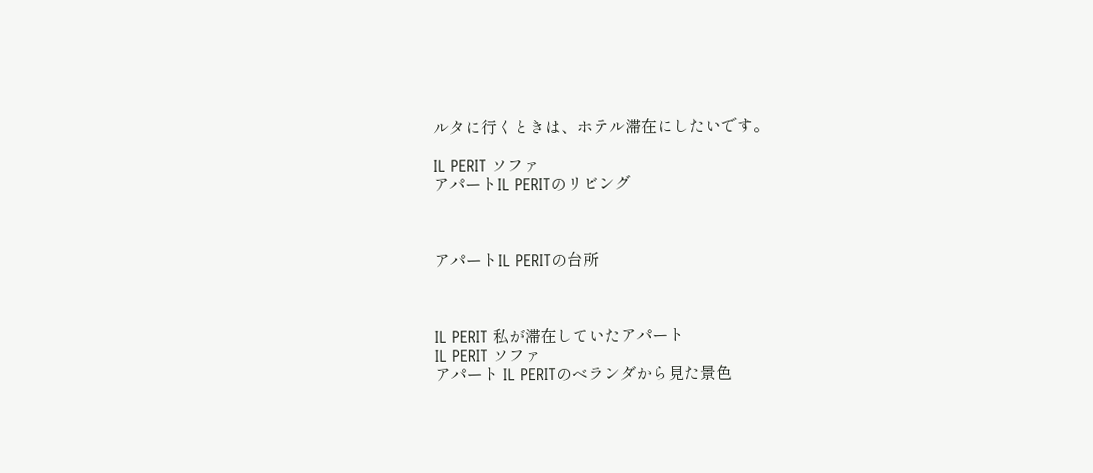ルタに行くときは、ホテル滞在にしたいです。

IL PERIT ソファ
アパートIL PERITのリビング



アパートIL PERITの台所



IL PERIT 私が滞在していたアパート
IL PERIT ソファ
アパート IL PERITのベランダから見た景色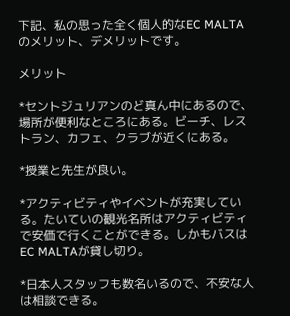下記、私の思った全く個人的なEC MALTAのメリット、デメリットです。

メリット

*セントジュリアンのど真ん中にあるので、場所が便利なところにある。ビーチ、レストラン、カフェ、クラブが近くにある。

*授業と先生が良い。

*アクティビティやイベントが充実している。たいていの観光名所はアクティビティで安価で行くことができる。しかもバスはEC MALTAが貸し切り。

*日本人スタッフも数名いるので、不安な人は相談できる。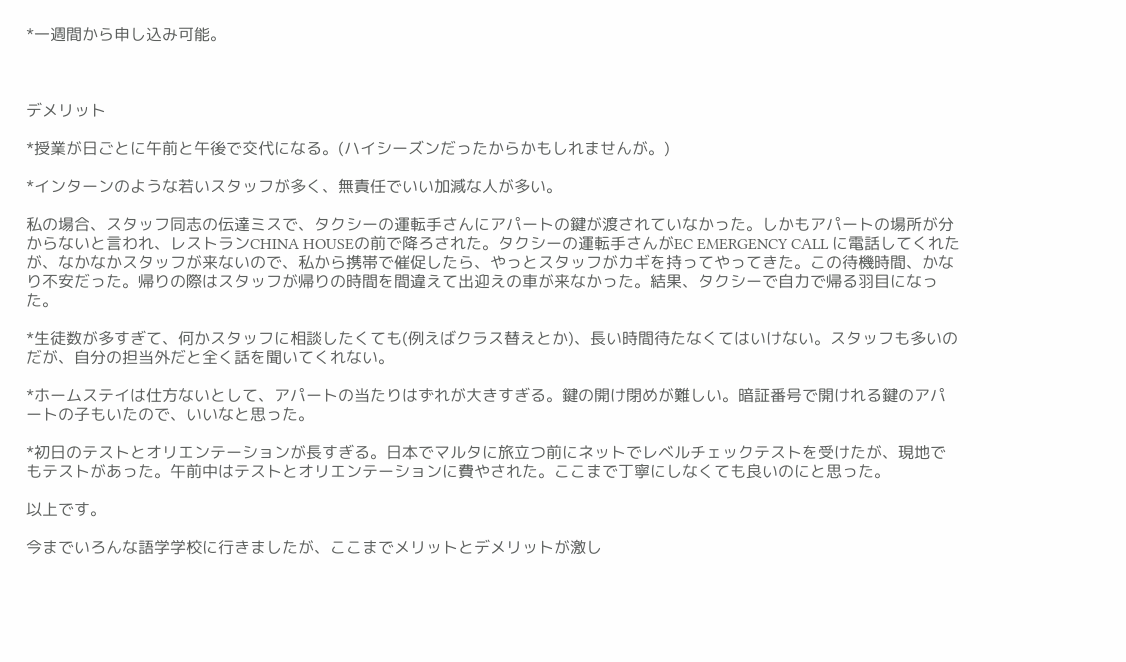*一週間から申し込み可能。



デメリット

*授業が日ごとに午前と午後で交代になる。(ハイシーズンだったからかもしれませんが。)

*インターンのような若いスタッフが多く、無責任でいい加減な人が多い。

私の場合、スタッフ同志の伝達ミスで、タクシーの運転手さんにアパートの鍵が渡されていなかった。しかもアパートの場所が分からないと言われ、レストランCHINA HOUSEの前で降ろされた。タクシーの運転手さんがEC EMERGENCY CALL に電話してくれたが、なかなかスタッフが来ないので、私から携帯で催促したら、やっとスタッフがカギを持ってやってきた。この待機時間、かなり不安だった。帰りの際はスタッフが帰りの時間を間違えて出迎えの車が来なかった。結果、タクシーで自力で帰る羽目になった。

*生徒数が多すぎて、何かスタッフに相談したくても(例えばクラス替えとか)、長い時間待たなくてはいけない。スタッフも多いのだが、自分の担当外だと全く話を聞いてくれない。

*ホームステイは仕方ないとして、アパートの当たりはずれが大きすぎる。鍵の開け閉めが難しい。暗証番号で開けれる鍵のアパートの子もいたので、いいなと思った。

*初日のテストとオリエンテーションが長すぎる。日本でマルタに旅立つ前にネットでレベルチェックテストを受けたが、現地でもテストがあった。午前中はテストとオリエンテーションに費やされた。ここまで丁寧にしなくても良いのにと思った。

以上です。

今までいろんな語学学校に行きましたが、ここまでメリットとデメリットが激し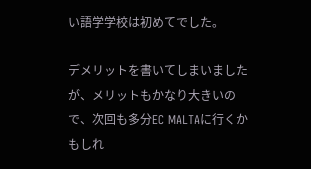い語学学校は初めてでした。

デメリットを書いてしまいましたが、メリットもかなり大きいので、次回も多分EC MALTAに行くかもしれ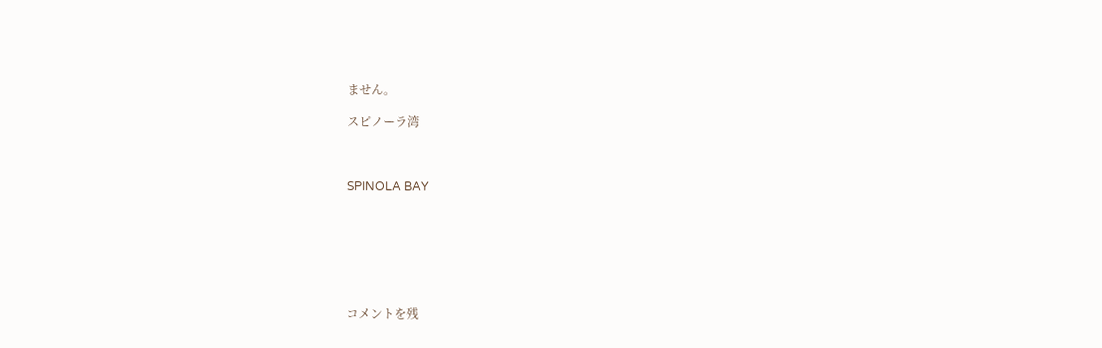ません。

スピノーラ湾



SPINOLA BAY







コメントを残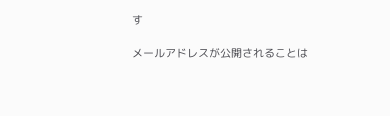す

メールアドレスが公開されることは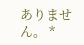ありません。 *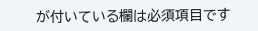が付いている欄は必須項目です